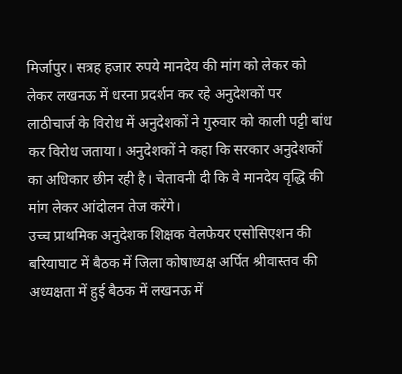मिर्जापुर। सत्रह हजार रुपये मानदेय की मांग को लेकर को लेकर लखनऊ में धरना प्रदर्शन कर रहे अनुदेशकों पर लाठीचार्ज के विरोध में अनुदेशकों ने गुरुवार को काली पट्टी बांध कर विरोध जताया। अनुदेशकों ने कहा कि सरकार अनुदेशकों का अधिकार छीन रही है। चेतावनी दी कि वे मानदेय वृद्धि की मांग लेकर आंदोलन तेज करेंगे।
उच्च प्राथमिक अनुदेशक शिक्षक वेलफेयर एसोसिएशन की बरियाघाट में बैठक में जिला कोषाध्यक्ष अर्पित श्रीवास्तव की अध्यक्षता में हुई बैठक में लखनऊ में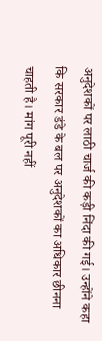अनुदेशकों पर लाठी चार्ज की कड़ी निंदा की गई। उन्होंने कहा कि सरकार डंडे के बल पर अनुदेशकों का अधिकार छीनना चाहती है। मांग पूरी नहीं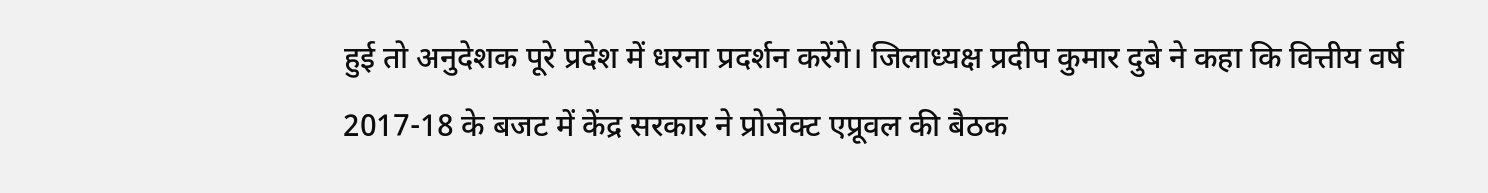हुई तो अनुदेशक पूरे प्रदेश में धरना प्रदर्शन करेंगे। जिलाध्यक्ष प्रदीप कुमार दुबे ने कहा कि वित्तीय वर्ष 2017-18 के बजट में केंद्र सरकार ने प्रोजेक्ट एप्रूवल की बैठक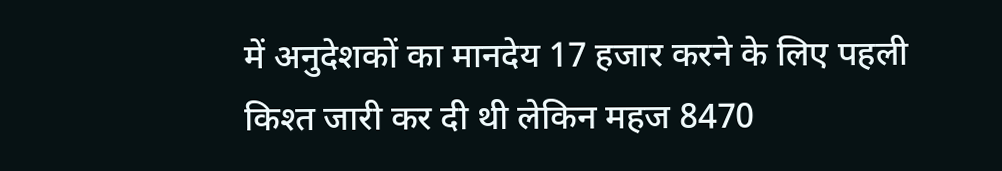में अनुदेशकों का मानदेय 17 हजार करने के लिए पहली किश्त जारी कर दी थी लेकिन महज 8470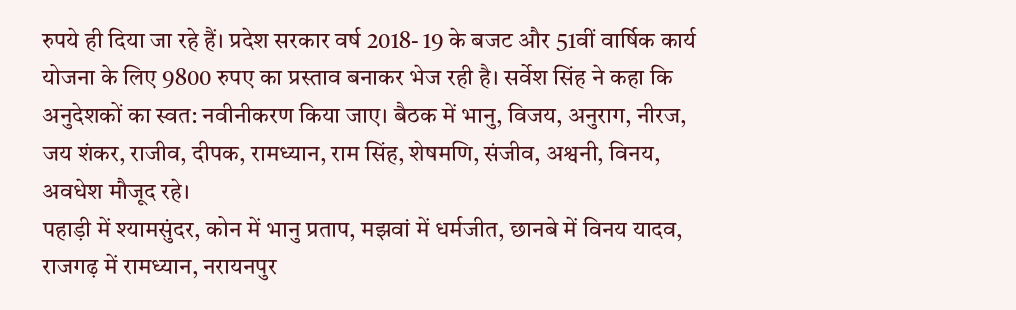रुपये ही दिया जा रहे हैं। प्रदेश सरकार वर्ष 2018- 19 के बजट और 51वीं वार्षिक कार्य योजना के लिए 9800 रुपए का प्रस्ताव बनाकर भेज रही है। सर्वेश सिंह ने कहा कि अनुदेशकों का स्वत: नवीनीकरण किया जाए। बैठक में भानु, विजय, अनुराग, नीरज, जय शंकर, राजीव, दीपक, रामध्यान, राम सिंह, शेषमणि, संजीव, अश्वनी, विनय, अवधेश मौजूद रहे।
पहाड़ी में श्यामसुंदर, कोन में भानु प्रताप, मझवां में धर्मजीत, छानबे में विनय यादव, राजगढ़ में रामध्यान, नरायनपुर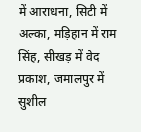में आराधना, सिटी में अल्का, मड़िहान में राम सिंह, सीखड़ में वेद प्रकाश, जमालपुर में सुशील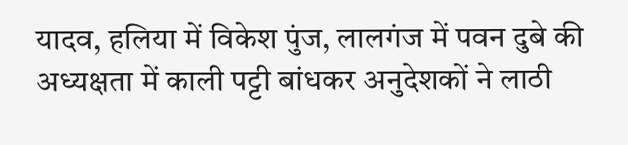यादव, हलिया में विकेश पुंज, लालगंज में पवन दुबे की अध्यक्षता में काली पट्टी बांधकर अनुदेशकों ने लाठी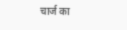चार्ज का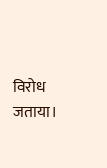विरोध जताया।